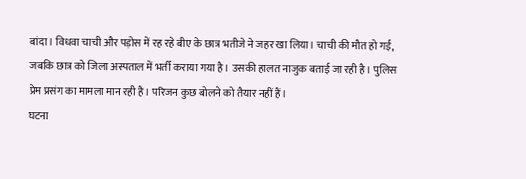बांदा। विधवा चाची और पड़ोस में रह रहे बीए के छात्र भतीजे ने जहर खा लिया। चाची की मौत हो गई, जबकि छात्र को जिला अस्पताल में भर्ती कराया गया है। उसकी हालत नाजुक बताई जा रही है। पुलिस प्रेम प्रसंग का मामला मान रही है। परिजन कुछ बोलने को तैयार नहीं हैं।
घटना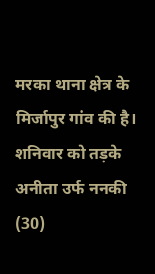मरका थाना क्षेत्र के मिर्जापुर गांव की है। शनिवार को तड़के अनीता उर्फ ननकी (30)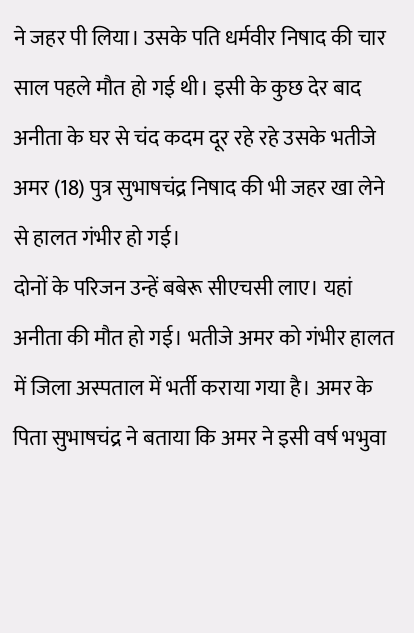ने जहर पी लिया। उसके पति धर्मवीर निषाद की चार साल पहले मौत हो गई थी। इसी के कुछ देर बाद अनीता के घर से चंद कदम दूर रहे रहे उसके भतीजे अमर (18) पुत्र सुभाषचंद्र निषाद की भी जहर खा लेने से हालत गंभीर हो गई।
दोनों के परिजन उन्हें बबेरू सीएचसी लाए। यहां अनीता की मौत हो गई। भतीजे अमर को गंभीर हालत में जिला अस्पताल में भर्ती कराया गया है। अमर के पिता सुभाषचंद्र ने बताया कि अमर ने इसी वर्ष भभुवा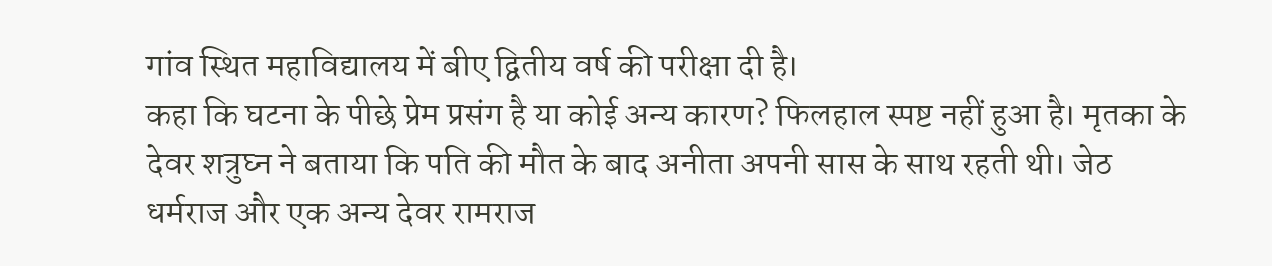गांव स्थित महाविद्यालय में बीए द्वितीय वर्ष की परीक्षा दी है।
कहा कि घटना के पीछे प्रेम प्रसंग है या कोई अन्य कारण? फिलहाल स्पष्ट नहीं हुआ है। मृतका के देवर शत्रुघ्न ने बताया कि पति की मौत के बाद अनीता अपनी सास के साथ रहती थी। जेठ धर्मराज और एक अन्य देवर रामराज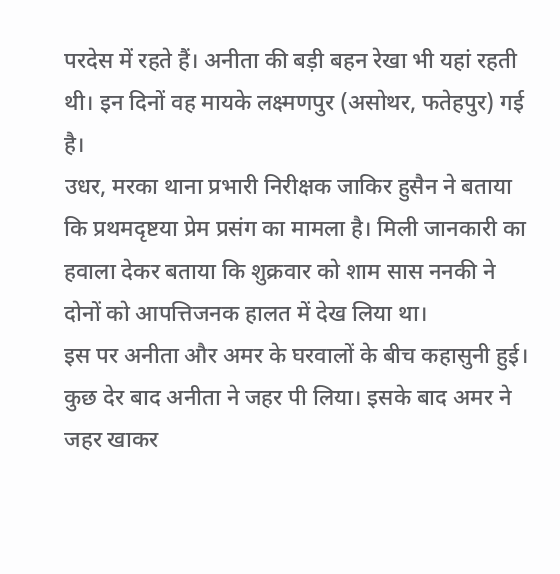परदेस में रहते हैं। अनीता की बड़ी बहन रेखा भी यहां रहती थी। इन दिनों वह मायके लक्ष्मणपुर (असोथर, फतेहपुर) गई है।
उधर, मरका थाना प्रभारी निरीक्षक जाकिर हुसैन ने बताया कि प्रथमदृष्टया प्रेम प्रसंग का मामला है। मिली जानकारी का हवाला देकर बताया कि शुक्रवार को शाम सास ननकी ने दोनों को आपत्तिजनक हालत में देख लिया था।
इस पर अनीता और अमर के घरवालों के बीच कहासुनी हुई। कुछ देर बाद अनीता ने जहर पी लिया। इसके बाद अमर ने जहर खाकर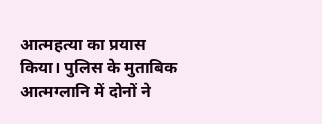आत्महत्या का प्रयास किया। पुलिस के मुताबिक आत्मग्लानि में दोनों ने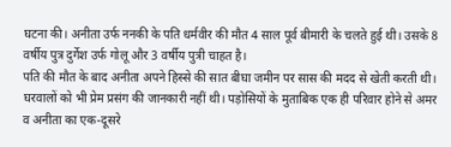घटना की। अनीता उर्फ ननकी के पति धर्मवीर की मौत 4 साल पूर्व बीमारी के चलते हुई थी। उसके 8 वर्षीय पुत्र दुर्गेश उर्फ गोलू और 3 वर्षीय पुत्री चाहत है।
पति की मौत के बाद अनीता अपने हिस्से की सात बीघा जमीन पर सास की मदद से खेती करती थी। घरवालों को भी प्रेम प्रसंग की जानकारी नहीं थी। पड़ोसियों के मुताबिक एक ही परिवार होने से अमर व अनीता का एक-दूसरे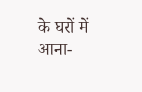के घरों में आना-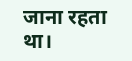जाना रहता था।